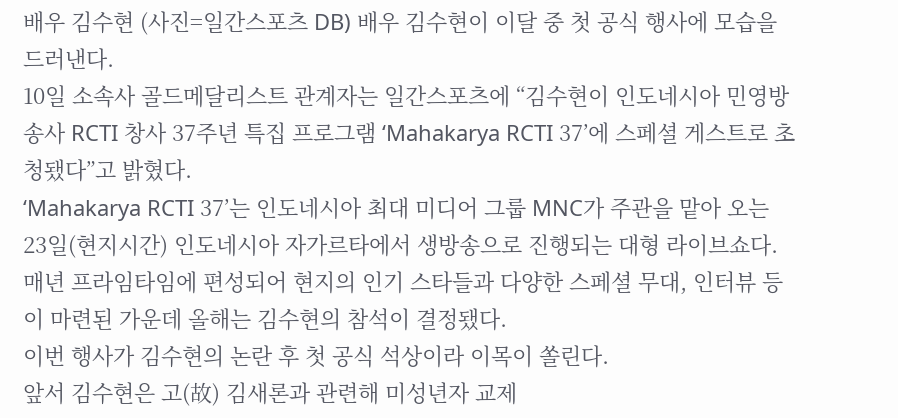배우 김수현 (사진=일간스포츠 DB) 배우 김수현이 이달 중 첫 공식 행사에 모습을 드러낸다.
10일 소속사 골드메달리스트 관계자는 일간스포츠에 “김수현이 인도네시아 민영방송사 RCTI 창사 37주년 특집 프로그램 ‘Mahakarya RCTI 37’에 스페셜 게스트로 초청됐다”고 밝혔다.
‘Mahakarya RCTI 37’는 인도네시아 최대 미디어 그룹 MNC가 주관을 맡아 오는 23일(현지시간) 인도네시아 자가르타에서 생방송으로 진행되는 대형 라이브쇼다. 매년 프라임타임에 편성되어 현지의 인기 스타들과 다양한 스페셜 무대, 인터뷰 등이 마련된 가운데 올해는 김수현의 참석이 결정됐다.
이번 행사가 김수현의 논란 후 첫 공식 석상이라 이목이 쏠린다.
앞서 김수현은 고(故) 김새론과 관련해 미성년자 교제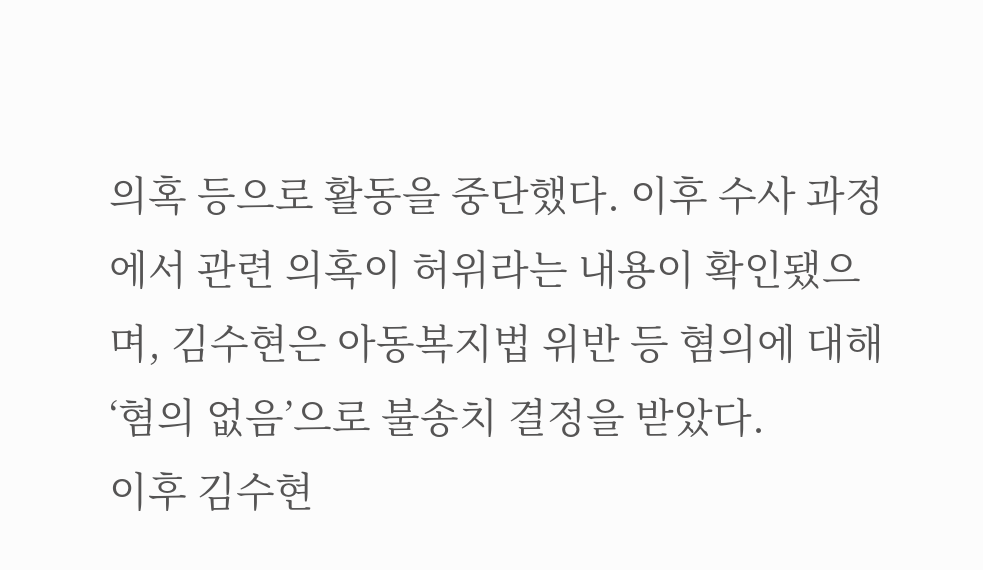의혹 등으로 활동을 중단했다. 이후 수사 과정에서 관련 의혹이 허위라는 내용이 확인됐으며, 김수현은 아동복지법 위반 등 혐의에 대해 ‘혐의 없음’으로 불송치 결정을 받았다.
이후 김수현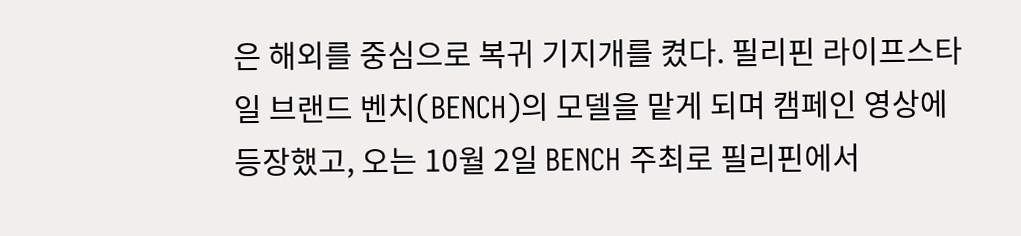은 해외를 중심으로 복귀 기지개를 켰다. 필리핀 라이프스타일 브랜드 벤치(BENCH)의 모델을 맡게 되며 캠페인 영상에 등장했고, 오는 10월 2일 BENCH 주최로 필리핀에서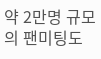약 2만명 규모의 팬미팅도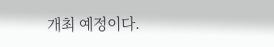개최 예정이다.